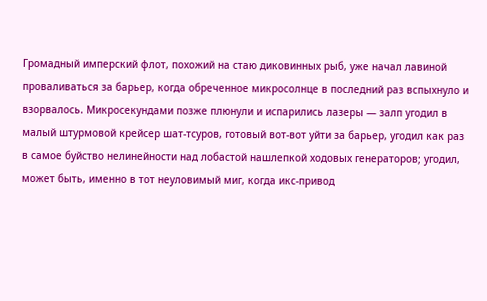Громадный имперский флот, похожий на стаю диковинных рыб, уже начал лавиной проваливаться за барьер, когда обреченное микросолнце в последний раз вспыхнуло и взорвалось. Микросекундами позже плюнули и испарились лазеры — залп угодил в малый штурмовой крейсер шат-тсуров, готовый вот-вот уйти за барьер, угодил как раз в самое буйство нелинейности над лобастой нашлепкой ходовых генераторов; угодил, может быть, именно в тот неуловимый миг, когда икс-привод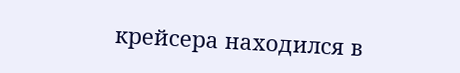крейсера находился в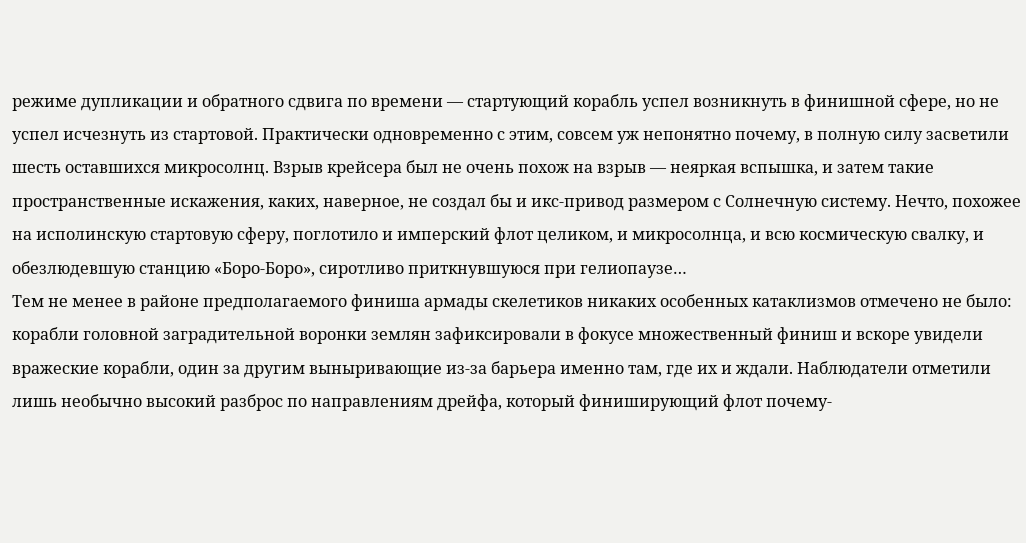режиме дупликации и обратного сдвига по времени — стартующий корабль успел возникнуть в финишной сфере, но не успел исчезнуть из стартовой. Практически одновременно с этим, совсем уж непонятно почему, в полную силу засветили шесть оставшихся микросолнц. Взрыв крейсера был не очень похож на взрыв — неяркая вспышка, и затем такие пространственные искажения, каких, наверное, не создал бы и икс-привод размером с Солнечную систему. Нечто, похожее на исполинскую стартовую сферу, поглотило и имперский флот целиком, и микросолнца, и всю космическую свалку, и обезлюдевшую станцию «Боро-Боро», сиротливо приткнувшуюся при гелиопаузе…
Тем не менее в районе предполагаемого финиша армады скелетиков никаких особенных катаклизмов отмечено не было: корабли головной заградительной воронки землян зафиксировали в фокусе множественный финиш и вскоре увидели вражеские корабли, один за другим выныривающие из-за барьера именно там, где их и ждали. Наблюдатели отметили лишь необычно высокий разброс по направлениям дрейфа, который финиширующий флот почему-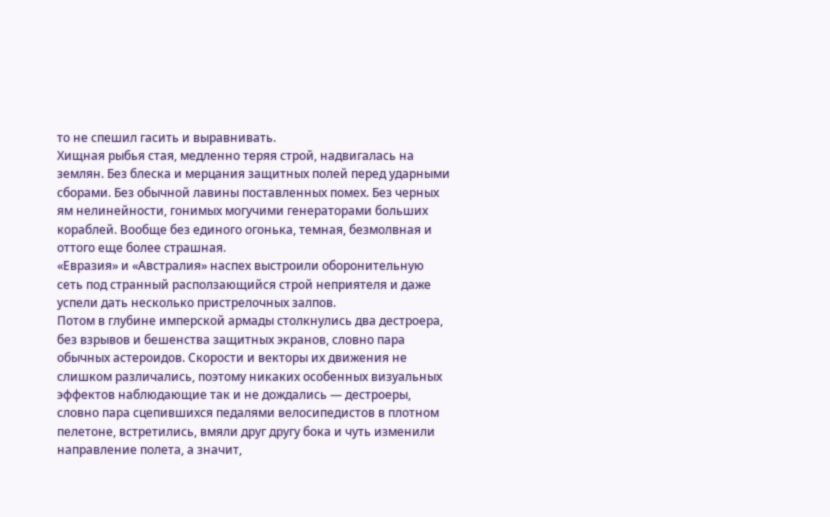то не спешил гасить и выравнивать.
Хищная рыбья стая, медленно теряя строй, надвигалась на землян. Без блеска и мерцания защитных полей перед ударными сборами. Без обычной лавины поставленных помех. Без черных ям нелинейности, гонимых могучими генераторами больших кораблей. Вообще без единого огонька, темная, безмолвная и оттого еще более страшная.
«Евразия» и «Австралия» наспех выстроили оборонительную сеть под странный расползающийся строй неприятеля и даже успели дать несколько пристрелочных залпов.
Потом в глубине имперской армады столкнулись два дестроера, без взрывов и бешенства защитных экранов, словно пара обычных астероидов. Скорости и векторы их движения не слишком различались, поэтому никаких особенных визуальных эффектов наблюдающие так и не дождались — дестроеры, словно пара сцепившихся педалями велосипедистов в плотном пелетоне, встретились, вмяли друг другу бока и чуть изменили направление полета, а значит,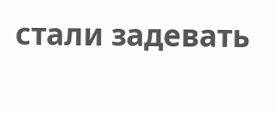стали задевать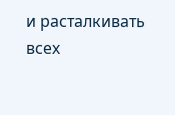и расталкивать всех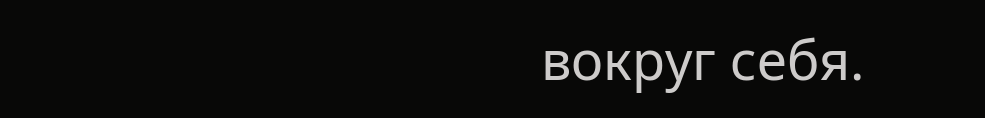вокруг себя.